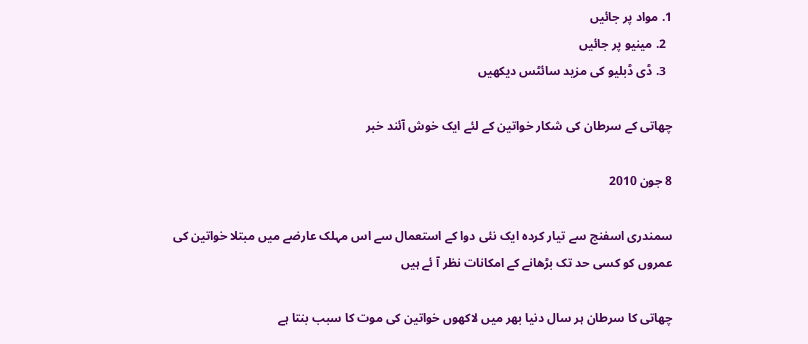1. مواد پر جائیں
  2. مینیو پر جائیں
  3. ڈی ڈبلیو کی مزید سائٹس دیکھیں

چھاتی کے سرطان کی شکار خواتین کے لئے ایک خوش آئند خبر

8 جون 2010

سمندری اسفنج سے تیار کردہ ایک نئی دوا کے استعمال سے اس مہلک عارضے میں مبتلا خواتین کی عمروں کو کسی حد تک بڑھانے کے امکانات نظر آ ئے ہیں

چھاتی کا سرطان ہر سال دنیا بھر میں لاکھوں خواتین کی موت کا سبب بنتا ہے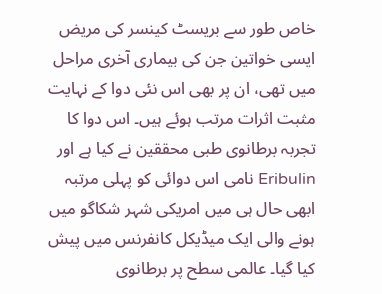خاص طور سے بریسٹ کینسر کی مریض ایسی خواتین جن کی بیماری آخری مراحل میں تھی، ان پر بھی اس نئی دوا کے نہایت مثبت اثرات مرتب ہوئے ہیں۔ اس دوا کا تجربہ برطانوی طبی محققین نے کیا ہے اور Eribulin نامی اس دوائی کو پہلی مرتبہ ابھی حال ہی میں امریکی شہر شکاگو میں ہونے والی ایک میڈیکل کانفرنس میں پیش کیا گیا۔ عالمی سطح پر برطانوی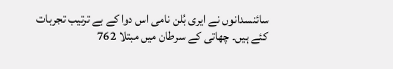سائنسدانوں نے ایری بُلن نامی اس دوا کے بے ترتیب تجربات کئے ہیں۔ چھاتی کے سرطان میں مبتلا 762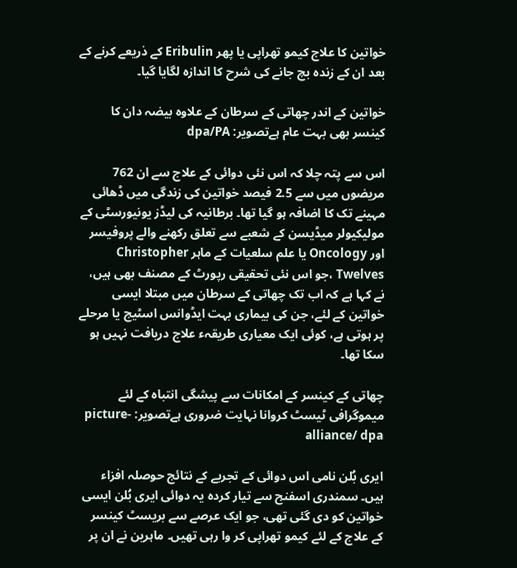خواتین کا علاج کیمو تھراپی یا پھر Eribulin کے ذریعے کرنے کے بعد ان کے زندہ بچ جانے کی شرح کا اندازہ لگایا گیا۔

خواتین کے اندر چھاتی کے سرطان کے علاوہ بیضہ دان کا کینسر بھی بہت عام ہےتصویر: dpa/PA

اس سے پتہ چلا کہ اس نئی دوائی کے علاج سے ان 762 مریضوں میں سے 2.5 فیصد خواتین کی زندگی میں ڈھائی مہینے تک کا اضافہ ہو گیا تھا۔ برطانیہ کی لیڈز یونیورسٹی کے مولیکیولر میڈیسن کے شعبے سے تعلق رکھنے والے پروفیسر اور Oncology یا علم سلعیات کے ماہر Christopher Twelves ،جو اس نئی تحقیقی رپورٹ کے مصنف بھی ہیں، نے کہا ہے کہ اب تک چھاتی کے سرطان میں مبتلا ایسی خواتین کے لئے، جن کی بیماری بہت ایڈوانس اسٹیج یا مرحلے پر ہوتی ہے، کوئی ایک معیاری طریقہء علاج دریافت نہیں ہو سکا تھا۔

چھاتی کے کینسر کے امکانات سے پیشگی انتباہ کے لئے میموگرافی ٹیسٹ کروانا نہایت ضروری ہےتصویر: picture-alliance/ dpa

ایری بُلن نامی اس دوائی کے تجربے کے نتائج حوصلہ افزاء ہیں۔ سمندری اسفنج سے تیار کردہ یہ دوائی ایری بُلن ایسی خواتین کو دی گئی تھی، جو ایک عرصے سے بریسٹ کینسر کے علاج کے لئے کیمو تھراپی کر وا رہی تھیں۔ ماہرین نے ان پر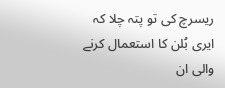ریسرچ کی تو پتہ چلا کہ ایری بُلن کا استعمال کرنے والی ان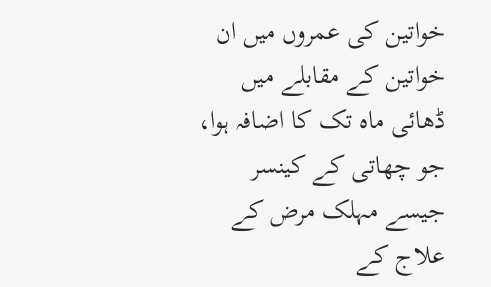خواتین کی عمروں میں ان خواتین کے مقابلے میں ڈھائی ماہ تک کا اضافہ ہوا، جو چھاتی کے کینسر جیسے مہلک مرض کے علاج کے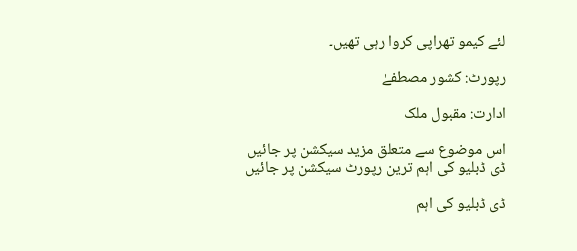لئے کیمو تھراپی کروا رہی تھیں۔

رپورٹ: کشور مصطفےٰ

ادارت: مقبول ملک

اس موضوع سے متعلق مزید سیکشن پر جائیں
ڈی ڈبلیو کی اہم ترین رپورٹ سیکشن پر جائیں

ڈی ڈبلیو کی اہم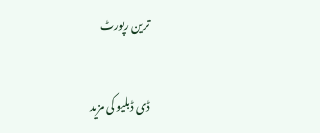ترین رپورٹ

ڈی ڈبلیو کی مزید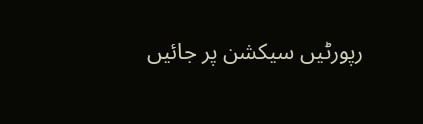رپورٹیں سیکشن پر جائیں